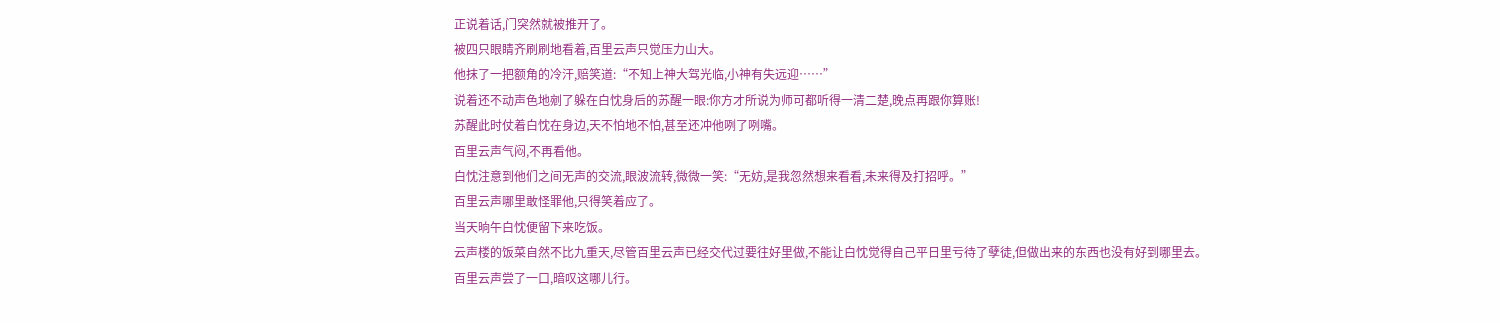正说着话,门突然就被推开了。
被四只眼睛齐刷刷地看着,百里云声只觉压力山大。
他抹了一把额角的冷汗,赔笑道:“不知上神大驾光临,小神有失远迎……”
说着还不动声色地剜了躲在白忱身后的苏醒一眼:你方才所说为师可都听得一清二楚,晚点再跟你算账!
苏醒此时仗着白忱在身边,天不怕地不怕,甚至还冲他咧了咧嘴。
百里云声气闷,不再看他。
白忱注意到他们之间无声的交流,眼波流转,微微一笑:“无妨,是我忽然想来看看,未来得及打招呼。”
百里云声哪里敢怪罪他,只得笑着应了。
当天晌午白忱便留下来吃饭。
云声楼的饭菜自然不比九重天,尽管百里云声已经交代过要往好里做,不能让白忱觉得自己平日里亏待了孽徒,但做出来的东西也没有好到哪里去。
百里云声尝了一口,暗叹这哪儿行。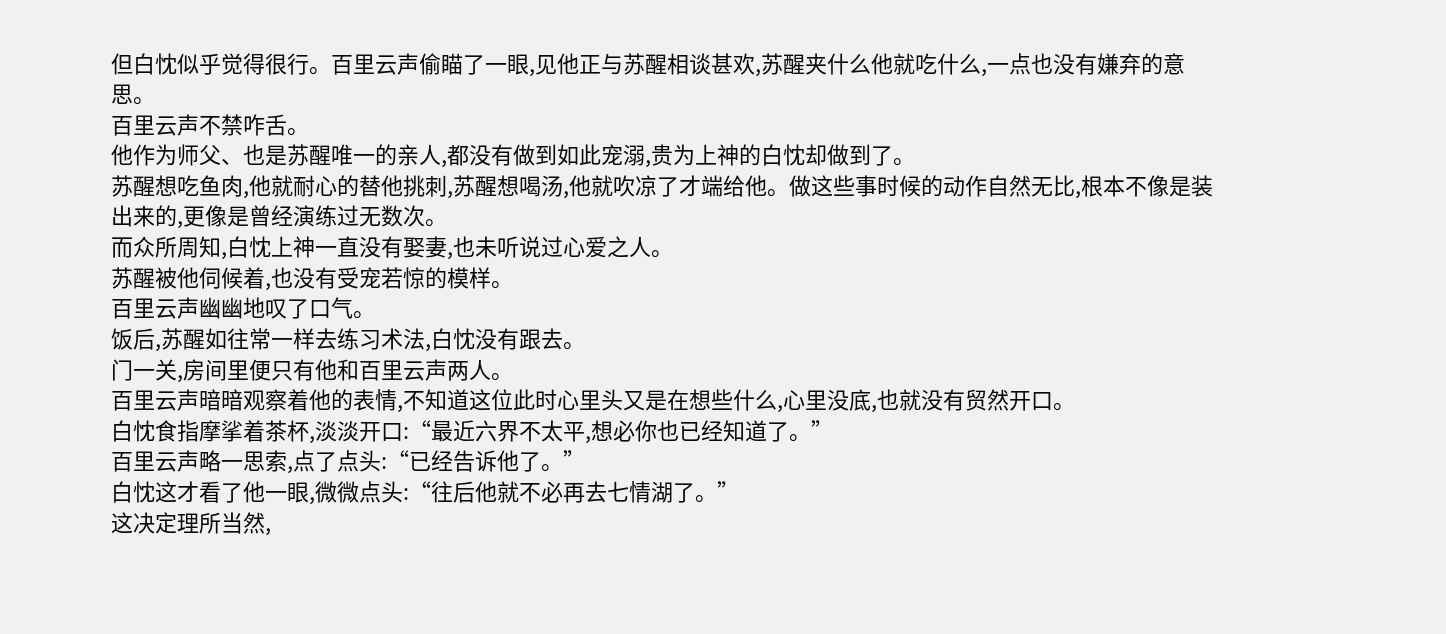但白忱似乎觉得很行。百里云声偷瞄了一眼,见他正与苏醒相谈甚欢,苏醒夹什么他就吃什么,一点也没有嫌弃的意思。
百里云声不禁咋舌。
他作为师父、也是苏醒唯一的亲人,都没有做到如此宠溺,贵为上神的白忱却做到了。
苏醒想吃鱼肉,他就耐心的替他挑刺,苏醒想喝汤,他就吹凉了才端给他。做这些事时候的动作自然无比,根本不像是装出来的,更像是曾经演练过无数次。
而众所周知,白忱上神一直没有娶妻,也未听说过心爱之人。
苏醒被他伺候着,也没有受宠若惊的模样。
百里云声幽幽地叹了口气。
饭后,苏醒如往常一样去练习术法,白忱没有跟去。
门一关,房间里便只有他和百里云声两人。
百里云声暗暗观察着他的表情,不知道这位此时心里头又是在想些什么,心里没底,也就没有贸然开口。
白忱食指摩挲着茶杯,淡淡开口:“最近六界不太平,想必你也已经知道了。”
百里云声略一思索,点了点头:“已经告诉他了。”
白忱这才看了他一眼,微微点头:“往后他就不必再去七情湖了。”
这决定理所当然,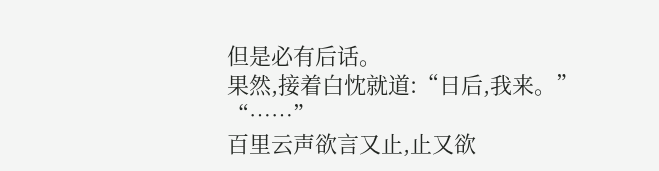但是必有后话。
果然,接着白忱就道:“日后,我来。”
“……”
百里云声欲言又止,止又欲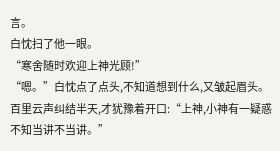言。
白忱扫了他一眼。
“寒舍随时欢迎上神光顾!”
“嗯。”白忱点了点头,不知道想到什么,又皱起眉头。
百里云声纠结半天,才犹豫着开口:“上神,小神有一疑惑不知当讲不当讲。”